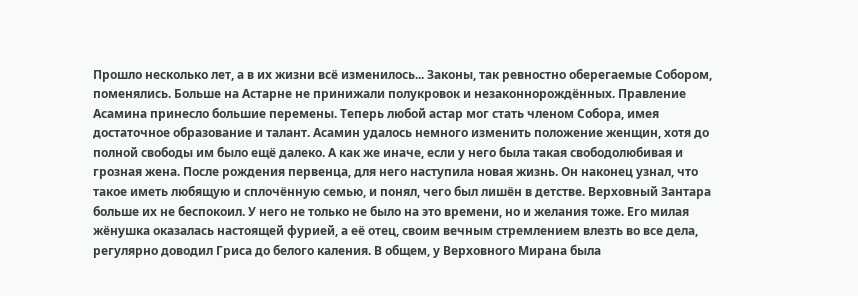Прошло несколько лет, а в их жизни всё изменилось... Законы, так ревностно оберегаемые Собором, поменялись. Больше на Астарне не принижали полукровок и незаконнорождённых. Правление Асамина принесло большие перемены. Теперь любой астар мог стать членом Собора, имея достаточное образование и талант. Асамин удалось немного изменить положение женщин, хотя до полной свободы им было ещё далеко. А как же иначе, если у него была такая свободолюбивая и грозная жена. После рождения первенца, для него наступила новая жизнь. Он наконец узнал, что такое иметь любящую и сплочённую семью, и понял, чего был лишён в детстве. Верховный Зантара больше их не беспокоил. У него не только не было на это времени, но и желания тоже. Его милая жёнушка оказалась настоящей фурией, а её отец, своим вечным стремлением влезть во все дела, регулярно доводил Гриса до белого каления. В общем, у Верховного Мирана была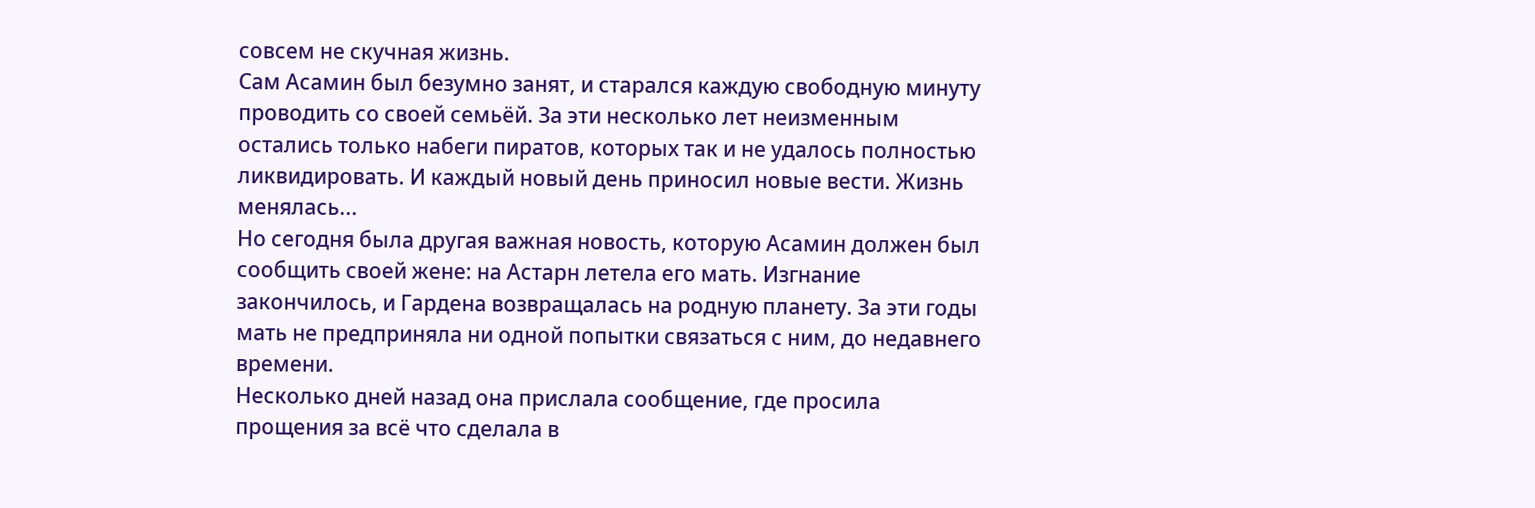совсем не скучная жизнь.
Сам Асамин был безумно занят, и старался каждую свободную минуту проводить со своей семьёй. За эти несколько лет неизменным остались только набеги пиратов, которых так и не удалось полностью ликвидировать. И каждый новый день приносил новые вести. Жизнь менялась...
Но сегодня была другая важная новость, которую Асамин должен был сообщить своей жене: на Астарн летела его мать. Изгнание закончилось, и Гардена возвращалась на родную планету. За эти годы мать не предприняла ни одной попытки связаться с ним, до недавнего времени.
Несколько дней назад она прислала сообщение, где просила прощения за всё что сделала в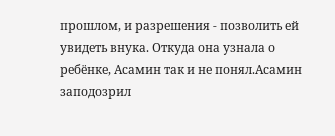прошлом, и разрешения - позволить ей увидеть внука. Откуда она узнала о ребёнке, Асамин так и не понял.Асамин заподозрил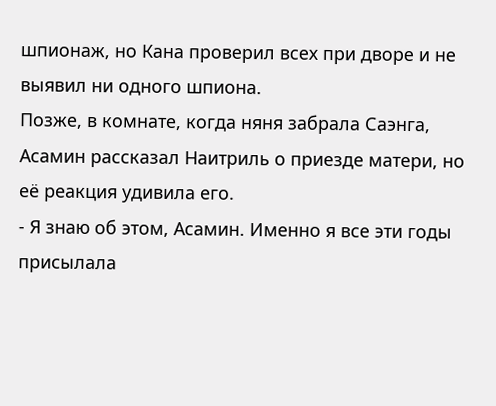шпионаж, но Кана проверил всех при дворе и не выявил ни одного шпиона.
Позже, в комнате, когда няня забрала Саэнга, Асамин рассказал Наитриль о приезде матери, но её реакция удивила его.
- Я знаю об этом, Асамин. Именно я все эти годы присылала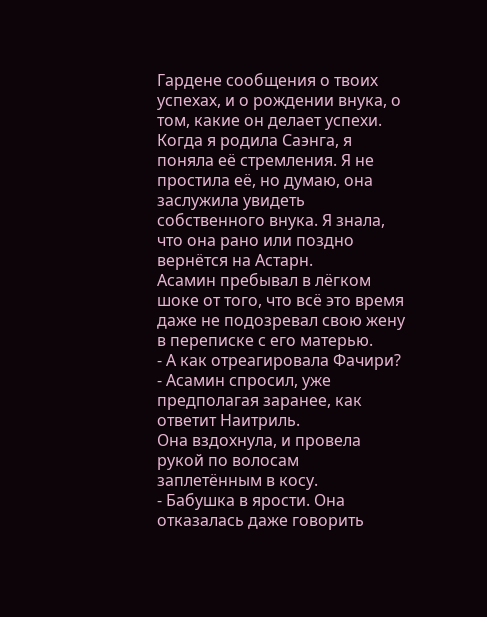Гардене сообщения о твоих успехах, и о рождении внука, о том, какие он делает успехи. Когда я родила Саэнга, я поняла её стремления. Я не простила её, но думаю, она заслужила увидеть собственного внука. Я знала, что она рано или поздно вернётся на Астарн.
Асамин пребывал в лёгком шоке от того, что всё это время даже не подозревал свою жену в переписке с его матерью.
- А как отреагировала Фачири? - Асамин спросил, уже предполагая заранее, как ответит Наитриль.
Она вздохнула, и провела рукой по волосам заплетённым в косу.
- Бабушка в ярости. Она отказалась даже говорить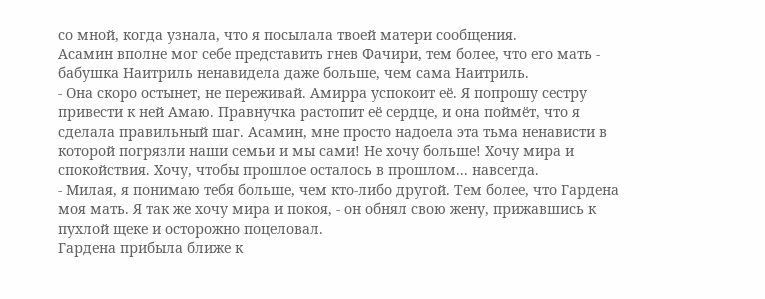со мной, когда узнала, что я посылала твоей матери сообщения.
Асамин вполне мог себе представить гнев Фачири, тем более, что его мать - бабушка Наитриль ненавидела даже больше, чем сама Наитриль.
- Она скоро остынет, не переживай. Амирра успокоит её. Я попрошу сестру привести к ней Амаю. Правнучка растопит её сердце, и она поймёт, что я сделала правильный шаг. Асамин, мне просто надоела эта тьма ненависти в которой погрязли наши семьи и мы сами! Не хочу больше! Хочу мира и спокойствия. Хочу, чтобы прошлое осталось в прошлом... навсегда.
- Милая, я понимаю тебя больше, чем кто-либо другой. Тем более, что Гардена моя мать. Я так же хочу мира и покоя, - он обнял свою жену, прижавшись к пухлой щеке и осторожно поцеловал.
Гардена прибыла ближе к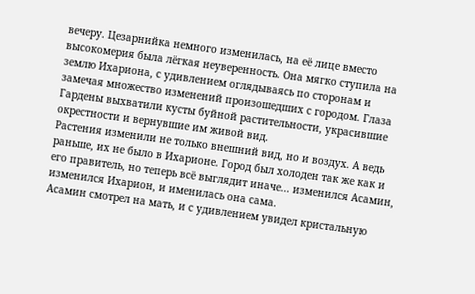вечеру. Цезарнийка немного изменилась, на её лице вместо высокомерия была лёгкая неуверенность. Она мягко ступила на землю Ихариона, с удивлением оглядываясь по сторонам и замечая множество изменений произошедших с городом. Глаза Гардены выхватили кусты буйной растительности, украсившие окрестности и вернувшие им живой вид.
Растения изменили не только внешний вид, но и воздух. А ведь раньше, их не было в Ихарионе. Город был холоден так же как и его правитель, но теперь всё выглядит иначе... изменился Асамин, изменился Ихарион, и именилась она сама.
Асамин смотрел на мать, и с удивлением увидел кристальную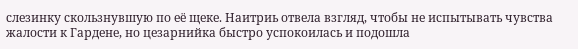слезинку скользнувшую по её щеке. Наитриь отвела взгляд, чтобы не испытывать чувства жалости к Гардене, но цезарнийка быстро успокоилась и подошла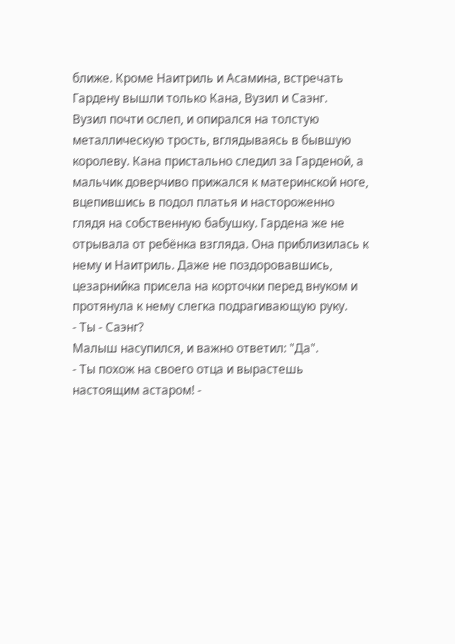ближе. Кроме Наитриль и Асамина, встречать Гардену вышли только Кана, Вузил и Саэнг.
Вузил почти ослеп, и опирался на толстую металлическую трость, вглядываясь в бывшую королеву. Кана пристально следил за Гарденой, а мальчик доверчиво прижался к материнской ноге, вцепившись в подол платья и настороженно глядя на собственную бабушку. Гардена же не отрывала от ребёнка взгляда. Она приблизилась к нему и Наитриль. Даже не поздоровавшись, цезарнийка присела на корточки перед внуком и протянула к нему слегка подрагивающую руку.
- Ты - Саэнг?
Малыш насупился, и важно ответил: "Да".
- Ты похож на своего отца и вырастешь настоящим астаром! -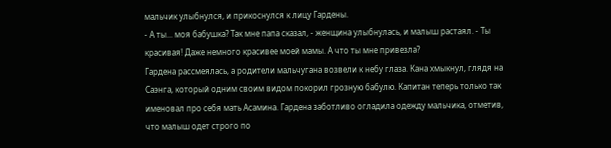мальчик улыбнулся, и прикоснулся к лицу Гардены.
- А ты... моя бабушка? Так мне папа сказал, - женщина улыбнулась, и малыш растаял. - Ты красивая! Даже немного красивее моей мамы. А что ты мне привезла?
Гардена рассмеялась, а родители мальчугана возвели к небу глаза. Кана хмыкнул, глядя на Саэнга, который одним своим видом покорил грозную бабулю. Капитан теперь только так именовал про себя мать Асамина. Гардена заботливо огладила одежду мальчика, отметив, что малыш одет строго по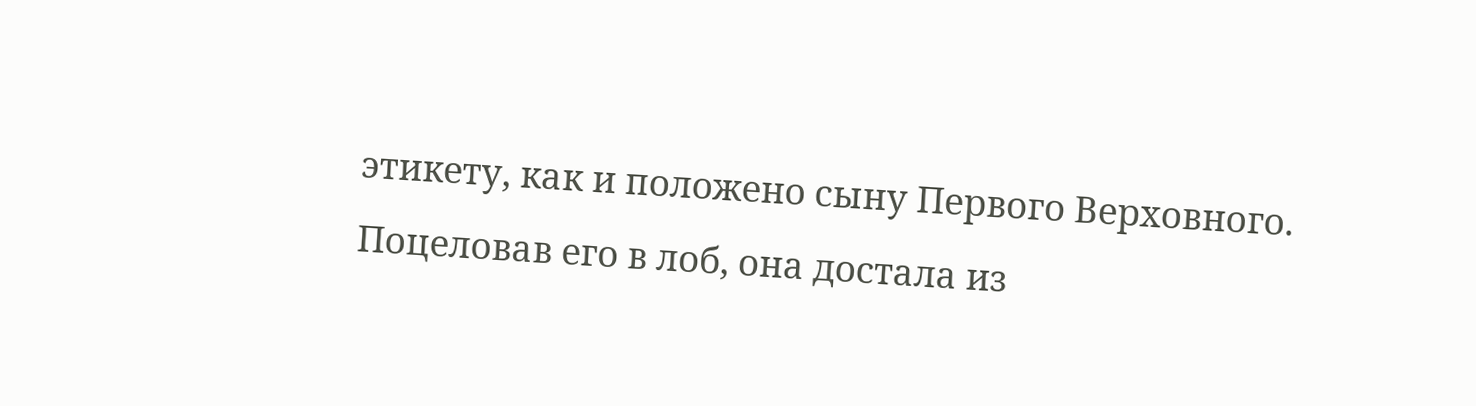этикету, как и положено сыну Первого Верховного. Поцеловав его в лоб, она достала из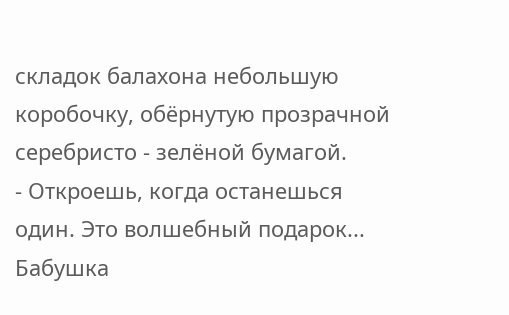складок балахона небольшую коробочку, обёрнутую прозрачной серебристо - зелёной бумагой.
- Откроешь, когда останешься один. Это волшебный подарок... Бабушка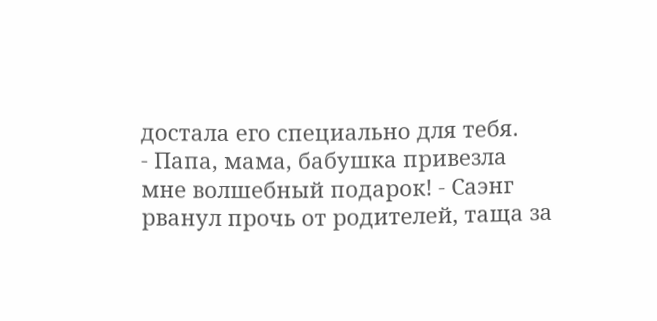достала его специально для тебя.
- Папа, мама, бабушка привезла мне волшебный подарок! - Саэнг рванул прочь от родителей, таща за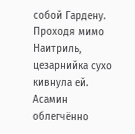собой Гардену. Проходя мимо Наитриль, цезарнийка сухо кивнула ей.
Асамин облегчённо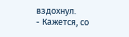вздохнул.
- Кажется, со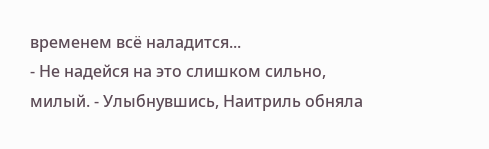временем всё наладится...
- Не надейся на это слишком сильно, милый. - Улыбнувшись, Наитриль обняла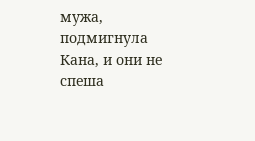мужа, подмигнула Кана, и они не спеша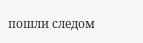пошли следом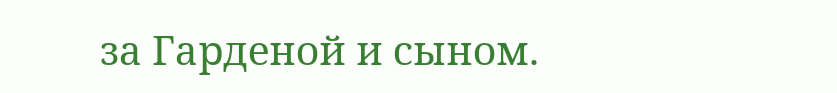за Гарденой и сыном.